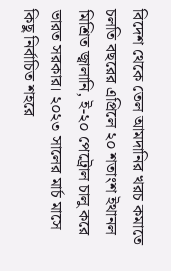বিদেশ থেকে তেল আমদানির খরচ কমাতে চলতি বছরের এপ্রিলে ২০ শতাংশ ইথানল মিশ্রিত জ্বালানি, ই-২০ পেট্রোল চালু করে ভারত সরকার। ২০২৩ সালের মার্চ মাসে কিছু নির্বাচিত শহরে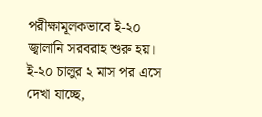পরীক্ষামূলকভাবে ই-২০ জ্বালানি সরবরাহ শুরু হয়।
ই-২০ চালুর ২ মাস পর এসে দেখা যাচ্ছে,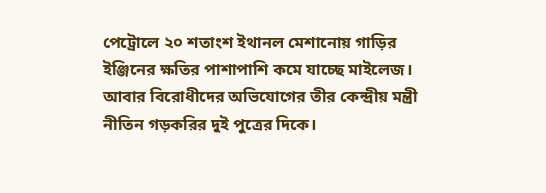পেট্রোলে ২০ শতাংশ ইথানল মেশানোয় গাড়ির ইঞ্জিনের ক্ষতির পাশাপাশি কমে যাচ্ছে মাইলেজ। আবার বিরোধীদের অভিযোগের তীর কেন্দ্রীয় মন্ত্রী নীতিন গড়করির দুই পুত্রের দিকে।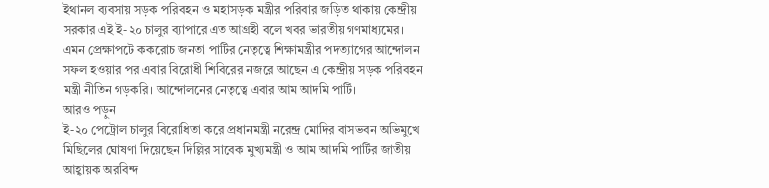ইথানল ব্যবসায় সড়ক পরিবহন ও মহাসড়ক মন্ত্রীর পরিবার জড়িত থাকায় কেন্দ্রীয় সরকার এই ই-২০ চালুর ব্যাপারে এত আগ্রহী বলে খবর ভারতীয় গণমাধ্যমের।
এমন প্রেক্ষাপটে ককরোচ জনতা পার্টির নেতৃত্বে শিক্ষামন্ত্রীর পদত্যাগের আন্দোলন সফল হওয়ার পর এবার বিরোধী শিবিরের নজরে আছেন এ কেন্দ্রীয় সড়ক পরিবহন মন্ত্রী নীতিন গড়করি। আন্দোলনের নেতৃত্বে এবার আম আদমি পার্টি।
আরও পড়ুন
ই-২০ পেট্রোল চালুর বিরোধিতা করে প্রধানমন্ত্রী নরেন্দ্র মোদির বাসভবন অভিমুখে মিছিলের ঘোষণা দিয়েছেন দিল্লির সাবেক মুখ্যমন্ত্রী ও আম আদমি পার্টির জাতীয় আহ্বায়ক অরবিন্দ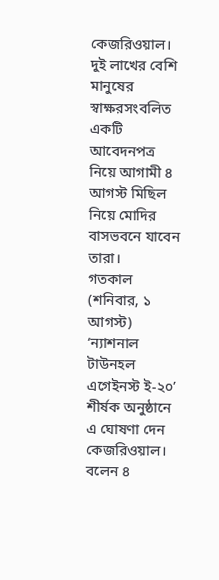কেজরিওয়াল। দুই লাখের বেশি মানুষের স্বাক্ষরসংবলিত একটি আবেদনপত্র নিয়ে আগামী ৪ আগস্ট মিছিল নিয়ে মোদির বাসভবনে যাবেন তারা।
গতকাল (শনিবার, ১ আগস্ট) ‘ন্যাশনাল টাউনহল এগেইনস্ট ই-২০’ শীর্ষক অনুষ্ঠানে এ ঘোষণা দেন কেজরিওয়াল। বলেন ৪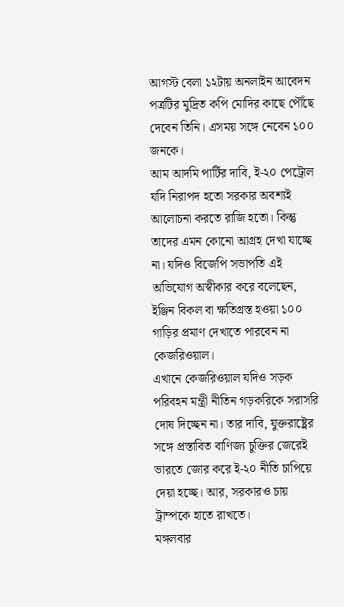আগস্ট বেলা ১২টায় অনলাইন আবেদন পত্রটির মুদ্রিত কপি মোদির কাছে পৌঁছে দেবেন তিনি। এসময় সঙ্গে নেবেন ১০০ জনকে।
আম আদমি পার্টির দাবি, ই-২০ পেট্রোল যদি নিরাপদ হতো সরকার অবশ্যই আলোচনা করতে রাজি হতো। কিন্তু তাদের এমন কোনো আগ্রহ দেখা যাচ্ছে না। যদিও বিজেপি সভাপতি এই অভিযোগ অস্বীকার করে বলেছেন, ইঞ্জিন বিকল বা ক্ষতিগ্রস্ত হওয়া ১০০ গাড়ির প্রমাণ দেখাতে পারবেন না কেজরিওয়াল।
এখানে কেজরিওয়াল যদিও সড়ক পরিবহন মন্ত্রী নীতিন গড়করিকে সরাসরি দোষ দিচ্ছেন না। তার দাবি, যুক্তরাষ্ট্রের সঙ্গে প্রস্তাবিত বাণিজ্য চুক্তির জেরেই ভারতে জোর করে ই-২০ নীতি চাপিয়ে দেয়া হচ্ছে। আর, সরকারও চায় ট্রাম্পকে হাতে রাখতে।
মঙ্গলবার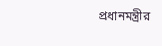প্রধানমন্ত্রীর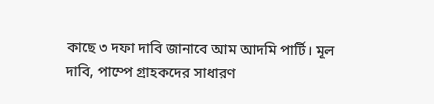কাছে ৩ দফা দাবি জানাবে আম আদমি পার্টি। মূল দাবি, পাম্পে গ্রাহকদের সাধারণ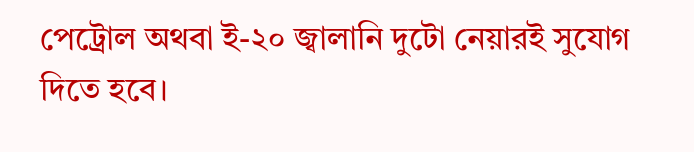পেট্রোল অথবা ই-২০ জ্বালানি দুটো নেয়ারই সুযোগ দিতে হবে।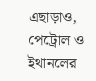এছাড়াও, পেট্রোল ও ইথানলের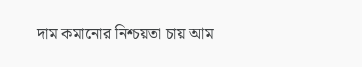দাম কমানোর নিশ্চয়তা চায় আম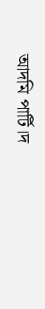আদমি পার্টি।দ